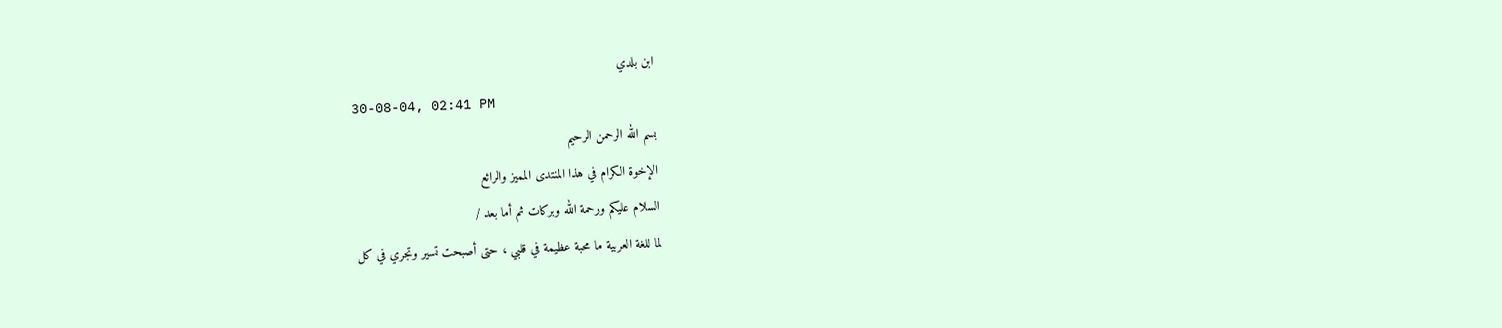ابن بلدي
30-08-04, 02:41 PM
بسم الله الرحمن الرحيم
الإخوة الكرام في هذا المنتدى المميز والرائع
السلام عليكم ورحمة الله وبركات ثم أما بعد /
لما للغة العربية ما محبة عظيمة في قلبي ، حتى أصبحت تسير وتجري في كل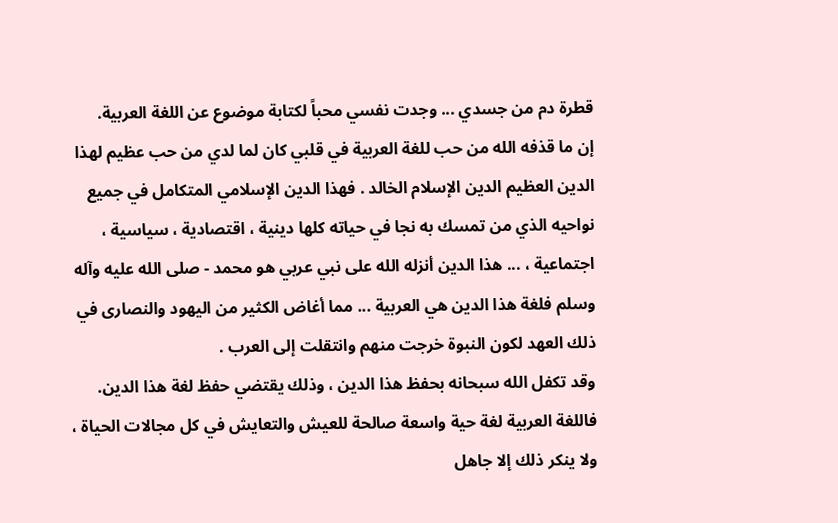قطرة دم من جسدي ... وجدت نفسي محباً لكتابة موضوع عن اللغة العربية.
إن ما قذفه الله من حب للغة العربية في قلبي كان لما لدي من حب عظيم لهذا الدين العظيم الدين الإسلام الخالد . فهذا الدين الإسلامي المتكامل في جميع نواحيه الذي من تمسك به نجا في حياته كلها دينية ، اقتصادية ، سياسية ، اجتماعية ، ... هذا الدين أنزله الله على نبي عربي هو محمد - صلى الله عليه وآله وسلم فلغة هذا الدين هي العربية ... مما أغاض الكثير من اليهود والنصارى في ذلك العهد لكون النبوة خرجت منهم وانتقلت إلى العرب .
وقد تكفل الله سبحانه بحفظ هذا الدين ، وذلك يقتضي حفظ لغة هذا الدين.
فاللغة العربية لغة حية واسعة صالحة للعيش والتعايش في كل مجالات الحياة ، ولا ينكر ذلك إلا جاهل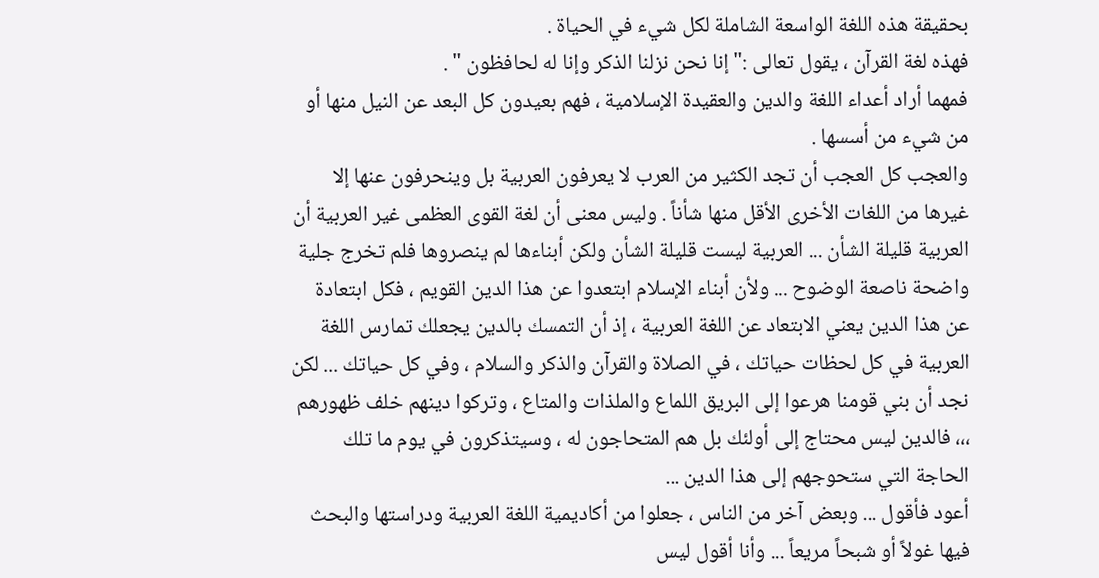بحقيقة هذه اللغة الواسعة الشاملة لكل شيء في الحياة .
فهذه لغة القرآن ، يقول تعالى :" إنا نحن نزلنا الذكر وإنا له لحافظون " .
فمهما أراد أعداء اللغة والدين والعقيدة الإسلامية ، فهم بعيدون كل البعد عن النيل منها أو من شيء من أسسها .
والعجب كل العجب أن تجد الكثير من العرب لا يعرفون العربية بل وينحرفون عنها إلا غيرها من اللغات الأخرى الأقل منها شأناً . وليس معنى أن لغة القوى العظمى غير العربية أن العربية قليلة الشأن ... العربية ليست قليلة الشأن ولكن أبناءها لم ينصروها فلم تخرج جلية واضحة ناصعة الوضوح ... ولأن أبناء الإسلام ابتعدوا عن هذا الدين القويم ، فكل ابتعادة عن هذا الدين يعني الابتعاد عن اللغة العربية ، إذ أن التمسك بالدين يجعلك تمارس اللغة العربية في كل لحظات حياتك ، في الصلاة والقرآن والذكر والسلام ، وفي كل حياتك ... لكن نجد أن بني قومنا هرعوا إلى البريق اللماع والملذات والمتاع ، وتركوا دينهم خلف ظهورهم ،،، فالدين ليس محتاج إلى أولئك بل هم المتحاجون له ، وسيتذكرون في يوم ما تلك الحاجة التي ستحوجهم إلى هذا الدين ...
أعود فأقول ... وبعض آخر من الناس ، جعلوا من أكاديمية اللغة العربية ودراستها والبحث فيها غولاً أو شبحاً مريعاً ... وأنا أقول ليس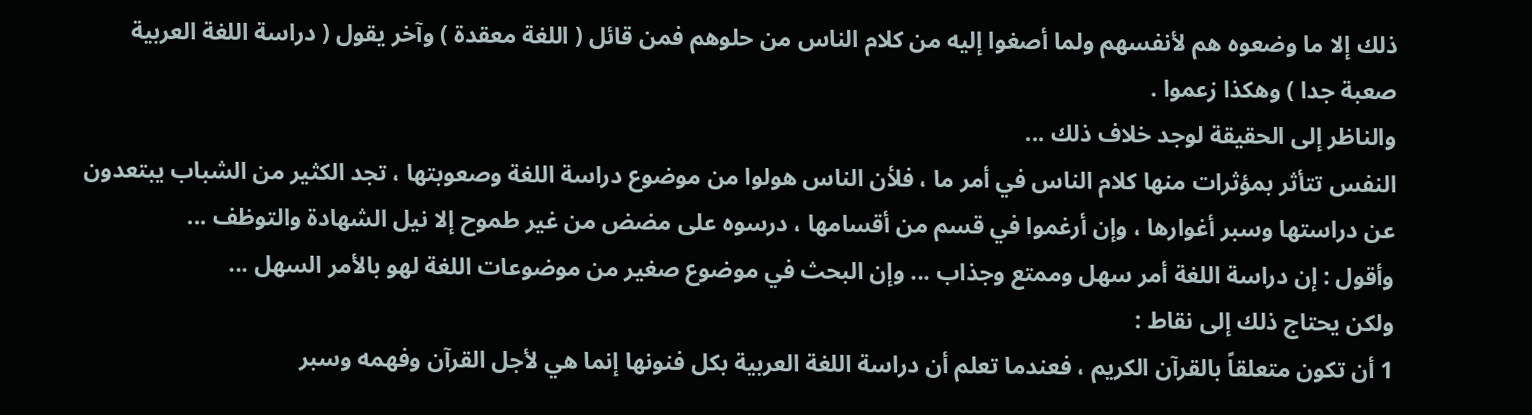ذلك إلا ما وضعوه هم لأنفسهم ولما أصغوا إليه من كلام الناس من حلوهم فمن قائل ( اللغة معقدة ) وآخر يقول ( دراسة اللغة العربية صعبة جدا ) وهكذا زعموا .
والناظر إلى الحقيقة لوجد خلاف ذلك ...
النفس تتأثر بمؤثرات منها كلام الناس في أمر ما ، فلأن الناس هولوا من موضوع دراسة اللغة وصعوبتها ، تجد الكثير من الشباب يبتعدون عن دراستها وسبر أغوارها ، وإن أرغموا في قسم من أقسامها ، درسوه على مضض من غير طموح إلا نيل الشهادة والتوظف ...
وأقول : إن دراسة اللغة أمر سهل وممتع وجذاب ... وإن البحث في موضوع صغير من موضوعات اللغة لهو بالأمر السهل ...
ولكن يحتاج ذلك إلى نقاط :
1 أن تكون متعلقاً بالقرآن الكريم ، فعندما تعلم أن دراسة اللغة العربية بكل فنونها إنما هي لأجل القرآن وفهمه وسبر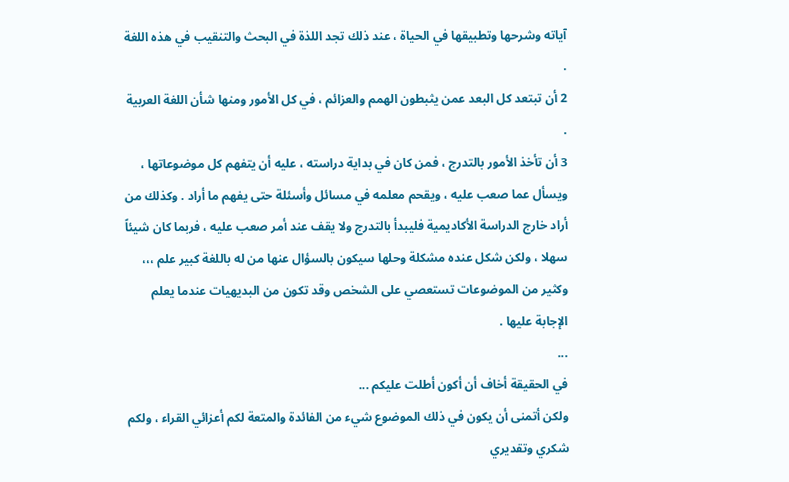آياته وشرحها وتطبيقها في الحياة ، عند ذلك تجد اللذة في البحث والتنقيب في هذه اللغة .
2 أن تبتعد كل البعد عمن يثبطون الهمم والعزائم ، في كل الأمور ومنها شأن اللغة العربية .
3 أن تأخذ الأمور بالتدرج ، فمن كان في بداية دراسته ، عليه أن يتفهم كل موضوعاتها ، ويسأل عما صعب عليه ، ويقحم معلمه في مسائل وأسئلة حتى يفهم ما أراد . وكذلك من أراد خارج الدراسة الأكاديمية فليبدأ بالتدرج ولا يقف عند أمر صعب عليه ، فربما كان شيئاً سهلا ، ولكن شكل عنده مشكلة وحلها سيكون بالسؤال عنها من له باللغة كبير علم ،،، وكثير من الموضوعات تستعصي على الشخص وقد تكون من البديهيات عندما يعلم الإجابة عليها .
...
في الحقيقة أخاف أن أكون أطلت عليكم ...
ولكن أتمنى أن يكون في ذلك الموضوع شيء من الفائدة والمتعة لكم أعزائي القراء ، ولكم شكري وتقديري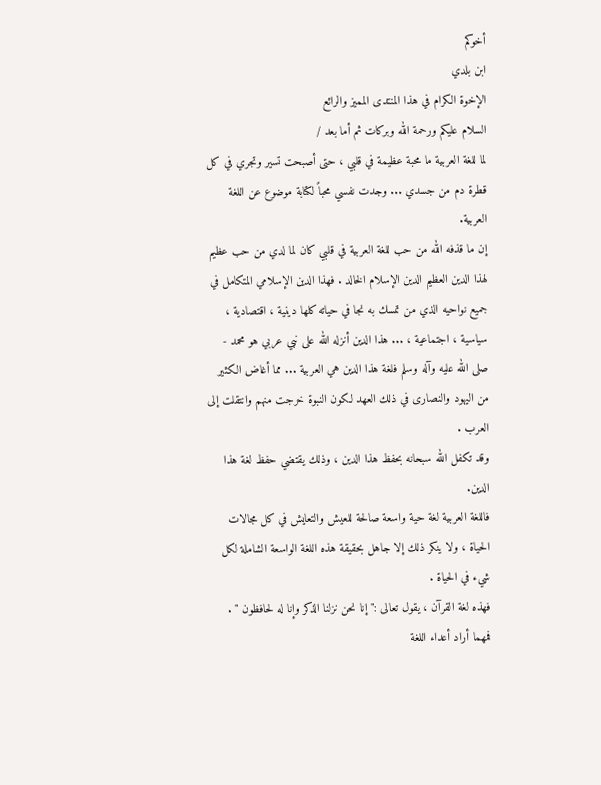أخوكم
ابن بلدي
الإخوة الكرام في هذا المنتدى المميز والرائع
السلام عليكم ورحمة الله وبركات ثم أما بعد /
لما للغة العربية ما محبة عظيمة في قلبي ، حتى أصبحت تسير وتجري في كل قطرة دم من جسدي ... وجدت نفسي محباً لكتابة موضوع عن اللغة العربية.
إن ما قذفه الله من حب للغة العربية في قلبي كان لما لدي من حب عظيم لهذا الدين العظيم الدين الإسلام الخالد . فهذا الدين الإسلامي المتكامل في جميع نواحيه الذي من تمسك به نجا في حياته كلها دينية ، اقتصادية ، سياسية ، اجتماعية ، ... هذا الدين أنزله الله على نبي عربي هو محمد - صلى الله عليه وآله وسلم فلغة هذا الدين هي العربية ... مما أغاض الكثير من اليهود والنصارى في ذلك العهد لكون النبوة خرجت منهم وانتقلت إلى العرب .
وقد تكفل الله سبحانه بحفظ هذا الدين ، وذلك يقتضي حفظ لغة هذا الدين.
فاللغة العربية لغة حية واسعة صالحة للعيش والتعايش في كل مجالات الحياة ، ولا ينكر ذلك إلا جاهل بحقيقة هذه اللغة الواسعة الشاملة لكل شيء في الحياة .
فهذه لغة القرآن ، يقول تعالى :" إنا نحن نزلنا الذكر وإنا له لحافظون " .
فمهما أراد أعداء اللغة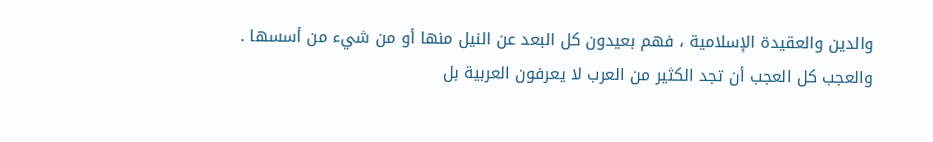والدين والعقيدة الإسلامية ، فهم بعيدون كل البعد عن النيل منها أو من شيء من أسسها .
والعجب كل العجب أن تجد الكثير من العرب لا يعرفون العربية بل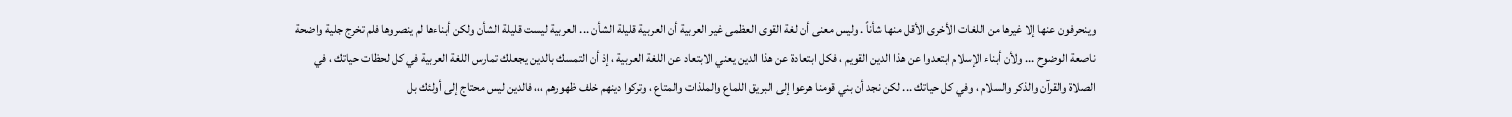وينحرفون عنها إلا غيرها من اللغات الأخرى الأقل منها شأناً . وليس معنى أن لغة القوى العظمى غير العربية أن العربية قليلة الشأن ... العربية ليست قليلة الشأن ولكن أبناءها لم ينصروها فلم تخرج جلية واضحة ناصعة الوضوح ... ولأن أبناء الإسلام ابتعدوا عن هذا الدين القويم ، فكل ابتعادة عن هذا الدين يعني الابتعاد عن اللغة العربية ، إذ أن التمسك بالدين يجعلك تمارس اللغة العربية في كل لحظات حياتك ، في الصلاة والقرآن والذكر والسلام ، وفي كل حياتك ... لكن نجد أن بني قومنا هرعوا إلى البريق اللماع والملذات والمتاع ، وتركوا دينهم خلف ظهورهم ،،، فالدين ليس محتاج إلى أولئك بل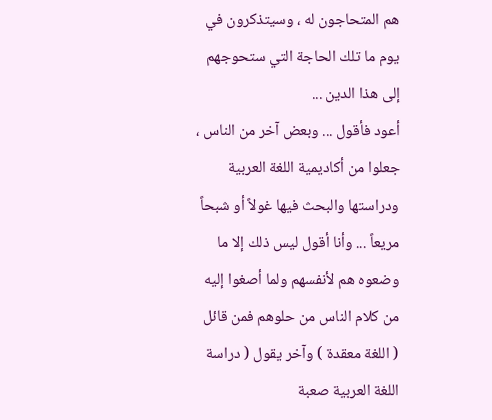هم المتحاجون له ، وسيتذكرون في يوم ما تلك الحاجة التي ستحوجهم إلى هذا الدين ...
أعود فأقول ... وبعض آخر من الناس ، جعلوا من أكاديمية اللغة العربية ودراستها والبحث فيها غولاً أو شبحاً مريعاً ... وأنا أقول ليس ذلك إلا ما وضعوه هم لأنفسهم ولما أصغوا إليه من كلام الناس من حلوهم فمن قائل ( اللغة معقدة ) وآخر يقول ( دراسة اللغة العربية صعبة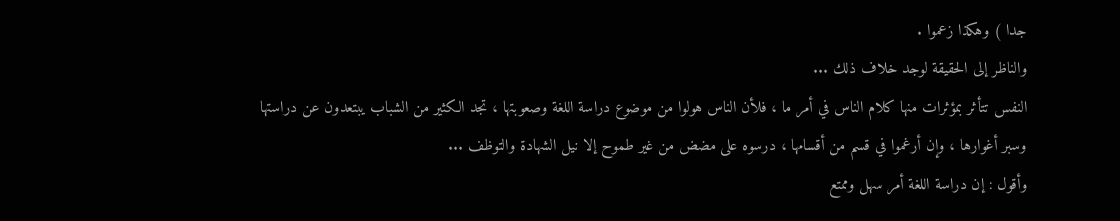جدا ) وهكذا زعموا .
والناظر إلى الحقيقة لوجد خلاف ذلك ...
النفس تتأثر بمؤثرات منها كلام الناس في أمر ما ، فلأن الناس هولوا من موضوع دراسة اللغة وصعوبتها ، تجد الكثير من الشباب يبتعدون عن دراستها وسبر أغوارها ، وإن أرغموا في قسم من أقسامها ، درسوه على مضض من غير طموح إلا نيل الشهادة والتوظف ...
وأقول : إن دراسة اللغة أمر سهل وممتع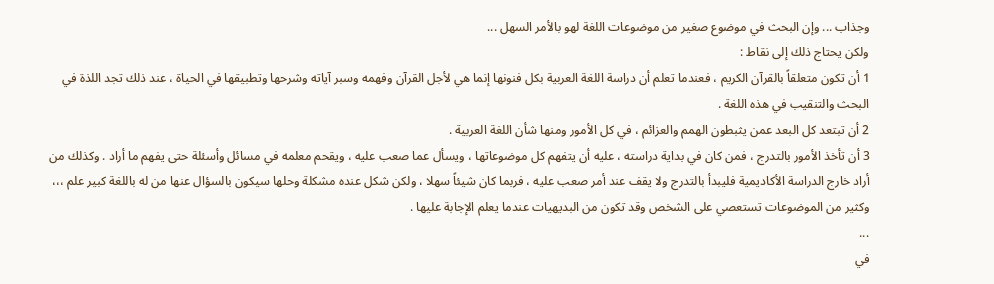وجذاب ... وإن البحث في موضوع صغير من موضوعات اللغة لهو بالأمر السهل ...
ولكن يحتاج ذلك إلى نقاط :
1 أن تكون متعلقاً بالقرآن الكريم ، فعندما تعلم أن دراسة اللغة العربية بكل فنونها إنما هي لأجل القرآن وفهمه وسبر آياته وشرحها وتطبيقها في الحياة ، عند ذلك تجد اللذة في البحث والتنقيب في هذه اللغة .
2 أن تبتعد كل البعد عمن يثبطون الهمم والعزائم ، في كل الأمور ومنها شأن اللغة العربية .
3 أن تأخذ الأمور بالتدرج ، فمن كان في بداية دراسته ، عليه أن يتفهم كل موضوعاتها ، ويسأل عما صعب عليه ، ويقحم معلمه في مسائل وأسئلة حتى يفهم ما أراد . وكذلك من أراد خارج الدراسة الأكاديمية فليبدأ بالتدرج ولا يقف عند أمر صعب عليه ، فربما كان شيئاً سهلا ، ولكن شكل عنده مشكلة وحلها سيكون بالسؤال عنها من له باللغة كبير علم ،،، وكثير من الموضوعات تستعصي على الشخص وقد تكون من البديهيات عندما يعلم الإجابة عليها .
...
في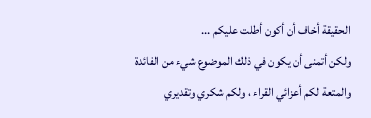الحقيقة أخاف أن أكون أطلت عليكم ...
ولكن أتمنى أن يكون في ذلك الموضوع شيء من الفائدة والمتعة لكم أعزائي القراء ، ولكم شكري وتقديري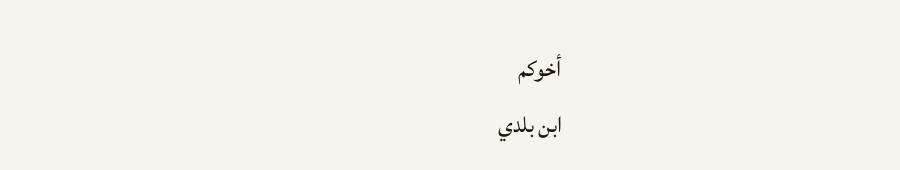أخوكم
ابن بلدي